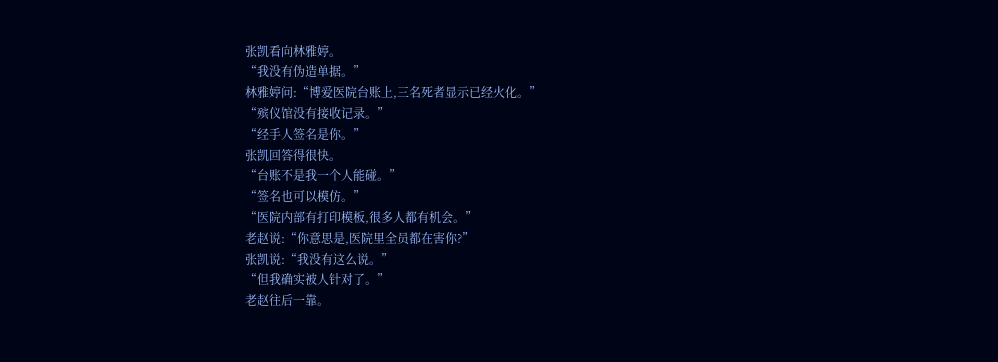张凯看向林雅婷。
“我没有伪造单据。”
林雅婷问:“博爱医院台账上,三名死者显示已经火化。”
“殡仪馆没有接收记录。”
“经手人签名是你。”
张凯回答得很快。
“台账不是我一个人能碰。”
“签名也可以模仿。”
“医院内部有打印模板,很多人都有机会。”
老赵说:“你意思是,医院里全员都在害你?”
张凯说:“我没有这么说。”
“但我确实被人针对了。”
老赵往后一靠。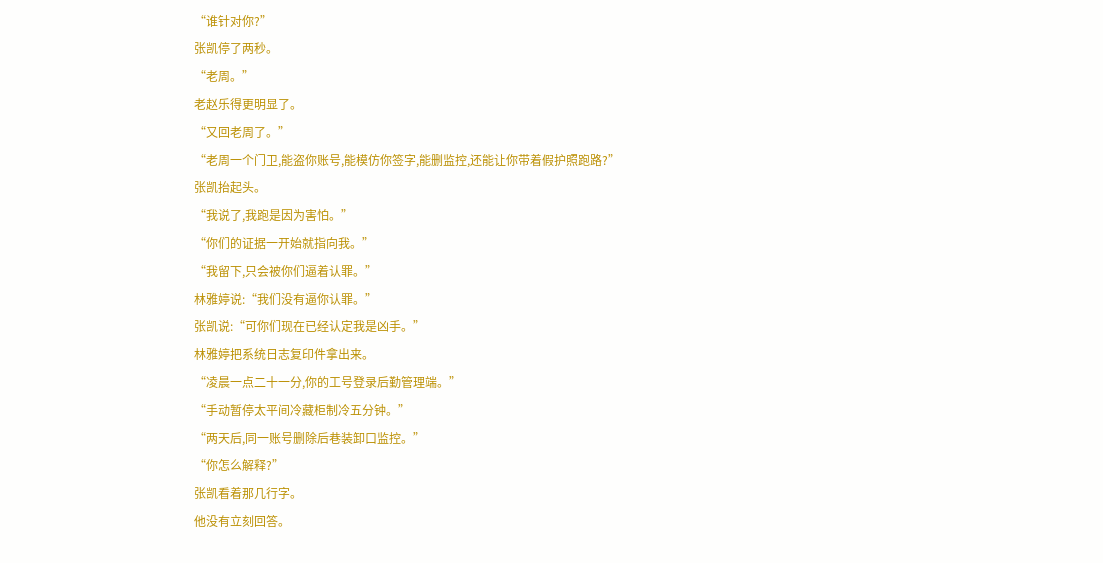“谁针对你?”
张凯停了两秒。
“老周。”
老赵乐得更明显了。
“又回老周了。”
“老周一个门卫,能盗你账号,能模仿你签字,能删监控,还能让你带着假护照跑路?”
张凯抬起头。
“我说了,我跑是因为害怕。”
“你们的证据一开始就指向我。”
“我留下,只会被你们逼着认罪。”
林雅婷说:“我们没有逼你认罪。”
张凯说:“可你们现在已经认定我是凶手。”
林雅婷把系统日志复印件拿出来。
“凌晨一点二十一分,你的工号登录后勤管理端。”
“手动暂停太平间冷藏柜制冷五分钟。”
“两天后,同一账号删除后巷装卸口监控。”
“你怎么解释?”
张凯看着那几行字。
他没有立刻回答。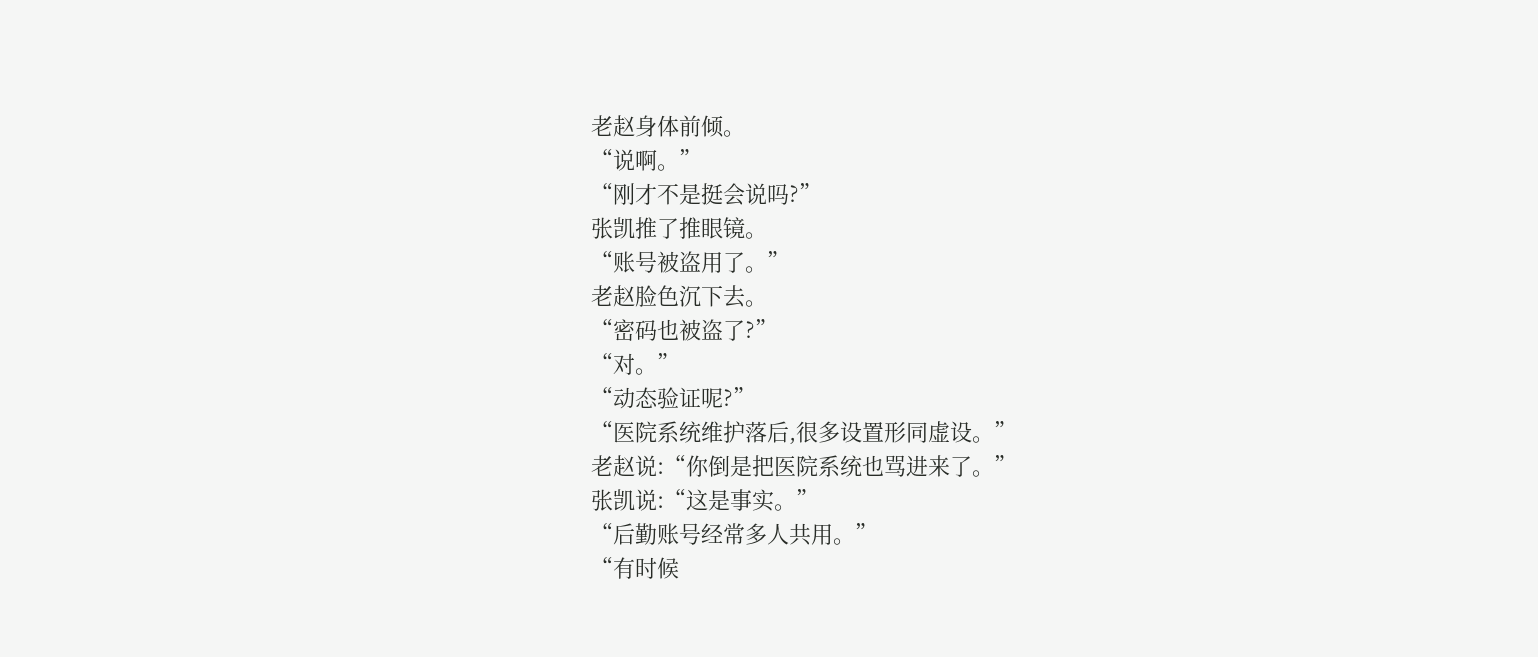老赵身体前倾。
“说啊。”
“刚才不是挺会说吗?”
张凯推了推眼镜。
“账号被盗用了。”
老赵脸色沉下去。
“密码也被盗了?”
“对。”
“动态验证呢?”
“医院系统维护落后,很多设置形同虚设。”
老赵说:“你倒是把医院系统也骂进来了。”
张凯说:“这是事实。”
“后勤账号经常多人共用。”
“有时候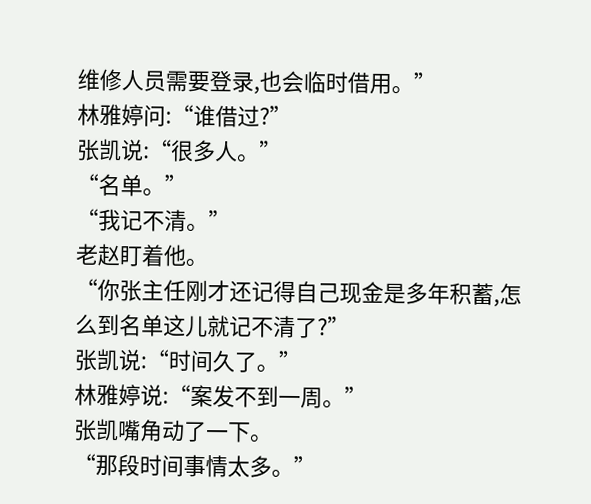维修人员需要登录,也会临时借用。”
林雅婷问:“谁借过?”
张凯说:“很多人。”
“名单。”
“我记不清。”
老赵盯着他。
“你张主任刚才还记得自己现金是多年积蓄,怎么到名单这儿就记不清了?”
张凯说:“时间久了。”
林雅婷说:“案发不到一周。”
张凯嘴角动了一下。
“那段时间事情太多。”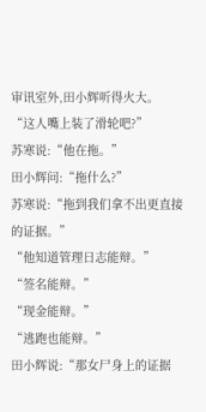审讯室外,田小辉听得火大。
“这人嘴上装了滑轮吧?”
苏寒说:“他在拖。”
田小辉问:“拖什么?”
苏寒说:“拖到我们拿不出更直接的证据。”
“他知道管理日志能辩。”
“签名能辩。”
“现金能辩。”
“逃跑也能辩。”
田小辉说:“那女尸身上的证据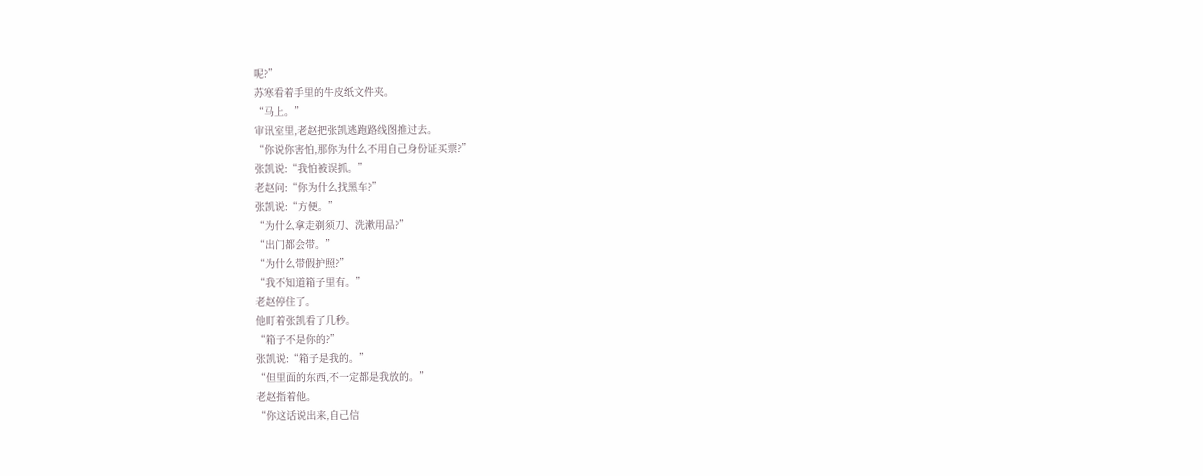呢?”
苏寒看着手里的牛皮纸文件夹。
“马上。”
审讯室里,老赵把张凯逃跑路线图推过去。
“你说你害怕,那你为什么不用自己身份证买票?”
张凯说:“我怕被误抓。”
老赵问:“你为什么找黑车?”
张凯说:“方便。”
“为什么拿走剃须刀、洗漱用品?”
“出门都会带。”
“为什么带假护照?”
“我不知道箱子里有。”
老赵停住了。
他盯着张凯看了几秒。
“箱子不是你的?”
张凯说:“箱子是我的。”
“但里面的东西,不一定都是我放的。”
老赵指着他。
“你这话说出来,自己信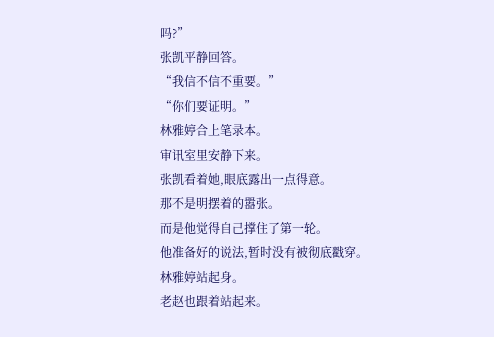吗?”
张凯平静回答。
“我信不信不重要。”
“你们要证明。”
林雅婷合上笔录本。
审讯室里安静下来。
张凯看着她,眼底露出一点得意。
那不是明摆着的嚣张。
而是他觉得自己撑住了第一轮。
他准备好的说法,暂时没有被彻底戳穿。
林雅婷站起身。
老赵也跟着站起来。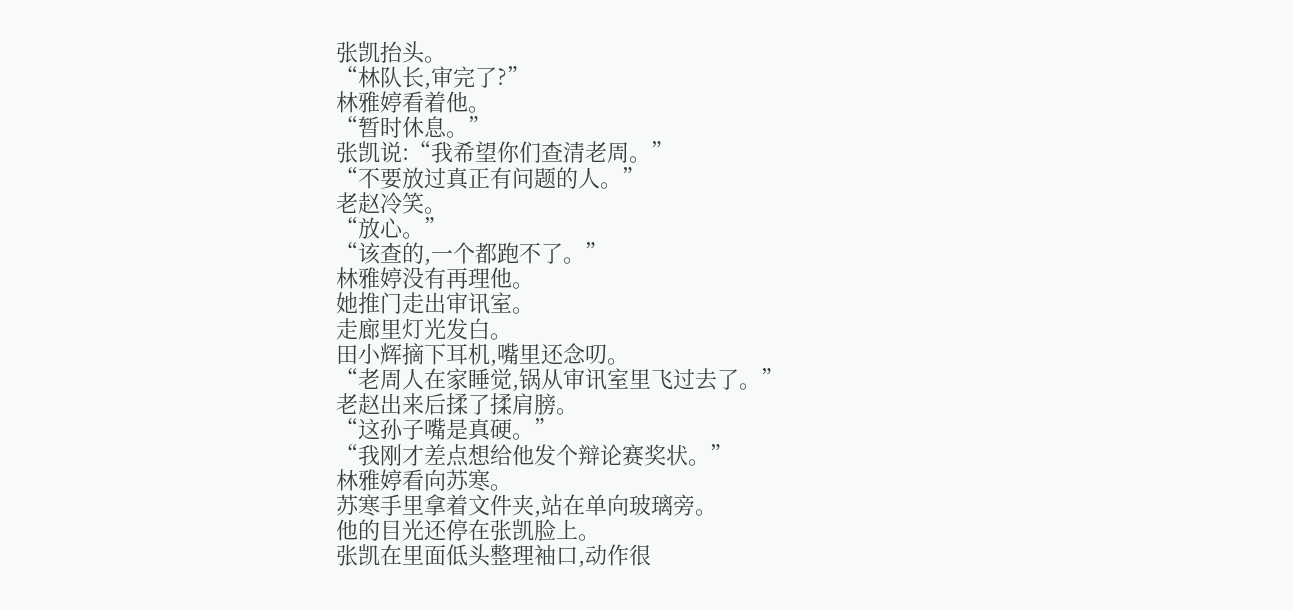张凯抬头。
“林队长,审完了?”
林雅婷看着他。
“暂时休息。”
张凯说:“我希望你们查清老周。”
“不要放过真正有问题的人。”
老赵冷笑。
“放心。”
“该查的,一个都跑不了。”
林雅婷没有再理他。
她推门走出审讯室。
走廊里灯光发白。
田小辉摘下耳机,嘴里还念叨。
“老周人在家睡觉,锅从审讯室里飞过去了。”
老赵出来后揉了揉肩膀。
“这孙子嘴是真硬。”
“我刚才差点想给他发个辩论赛奖状。”
林雅婷看向苏寒。
苏寒手里拿着文件夹,站在单向玻璃旁。
他的目光还停在张凯脸上。
张凯在里面低头整理袖口,动作很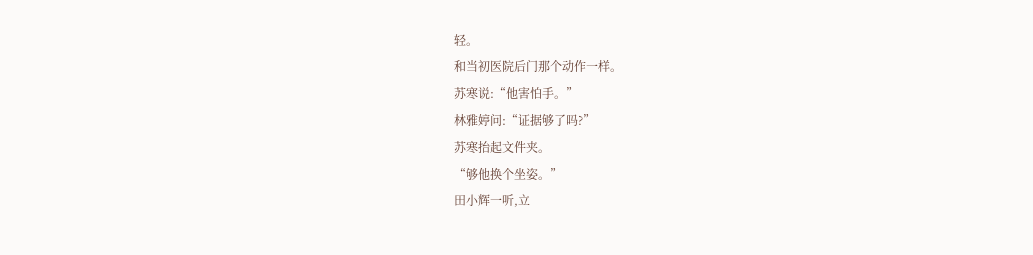轻。
和当初医院后门那个动作一样。
苏寒说:“他害怕手。”
林雅婷问:“证据够了吗?”
苏寒抬起文件夹。
“够他换个坐姿。”
田小辉一听,立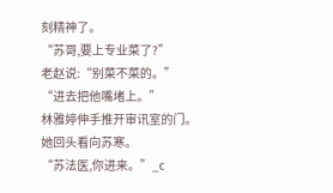刻精神了。
“苏哥,要上专业菜了?”
老赵说:“别菜不菜的。”
“进去把他嘴堵上。”
林雅婷伸手推开审讯室的门。
她回头看向苏寒。
“苏法医,你进来。”_c